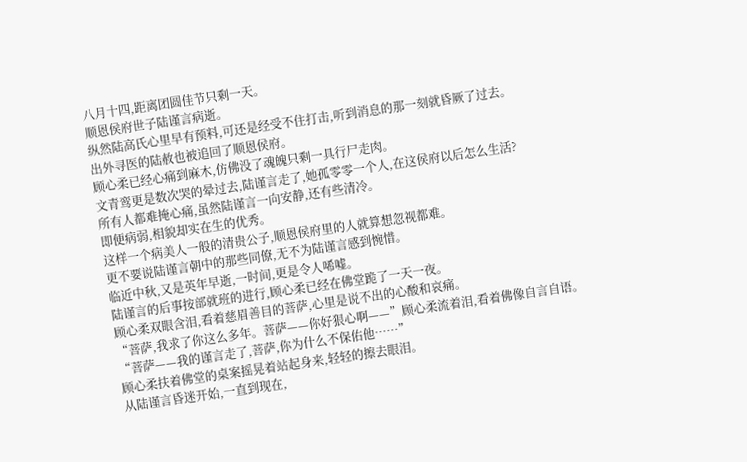八月十四,距离团圆佳节只剩一天。
顺恩侯府世子陆谨言病逝。
纵然陆高氏心里早有预料,可还是经受不住打击,听到消息的那一刻就昏厥了过去。
出外寻医的陆赦也被追回了顺恩侯府。
顾心柔已经心痛到麻木,仿佛没了魂魄只剩一具行尸走肉。
文青鸾更是数次哭的晕过去,陆谨言走了,她孤零零一个人,在这侯府以后怎么生活?
所有人都难掩心痛,虽然陆谨言一向安静,还有些清冷。
即便病弱,相貌却实在生的优秀。
这样一个病美人一般的清贵公子,顺恩侯府里的人就算想忽视都难。
更不要说陆谨言朝中的那些同僚,无不为陆谨言感到惋惜。
临近中秋,又是英年早逝,一时间,更是令人唏嘘。
陆谨言的后事按部就班的进行,顾心柔已经在佛堂跪了一天一夜。
顾心柔双眼含泪,看着慈眉善目的菩萨,心里是说不出的心酸和哀痛。
“菩萨,我求了你这么多年。菩萨——你好狠心啊——”顾心柔流着泪,看着佛像自言自语。
“菩萨——我的谨言走了,菩萨,你为什么不保佑他……”
顾心柔扶着佛堂的桌案摇晃着站起身来,轻轻的擦去眼泪。
从陆谨言昏迷开始,一直到现在,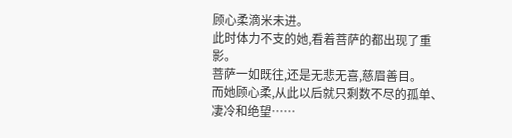顾心柔滴米未进。
此时体力不支的她,看着菩萨的都出现了重影。
菩萨一如既往,还是无悲无喜,慈眉善目。
而她顾心柔,从此以后就只剩数不尽的孤单、凄冷和绝望……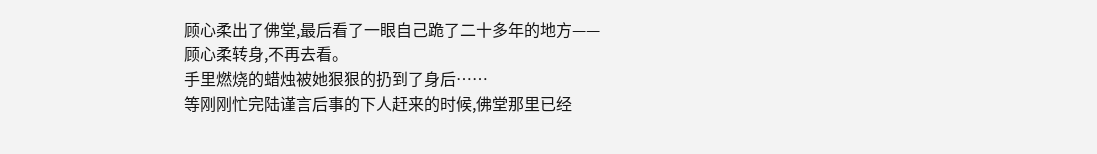顾心柔出了佛堂,最后看了一眼自己跪了二十多年的地方——
顾心柔转身,不再去看。
手里燃烧的蜡烛被她狠狠的扔到了身后……
等刚刚忙完陆谨言后事的下人赶来的时候,佛堂那里已经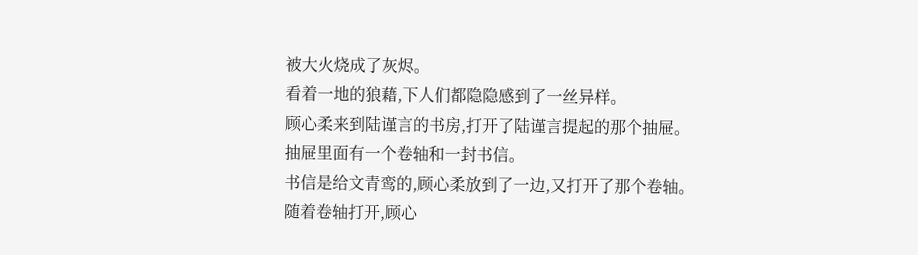被大火烧成了灰烬。
看着一地的狼藉,下人们都隐隐感到了一丝异样。
顾心柔来到陆谨言的书房,打开了陆谨言提起的那个抽屉。
抽屉里面有一个卷轴和一封书信。
书信是给文青鸾的,顾心柔放到了一边,又打开了那个卷轴。
随着卷轴打开,顾心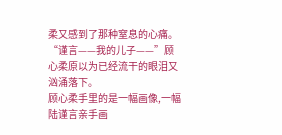柔又感到了那种窒息的心痛。
“谨言——我的儿子——”顾心柔原以为已经流干的眼泪又汹涌落下。
顾心柔手里的是一幅画像,一幅陆谨言亲手画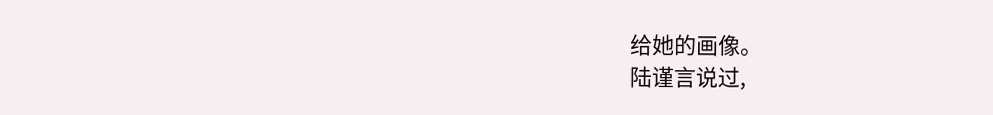给她的画像。
陆谨言说过,